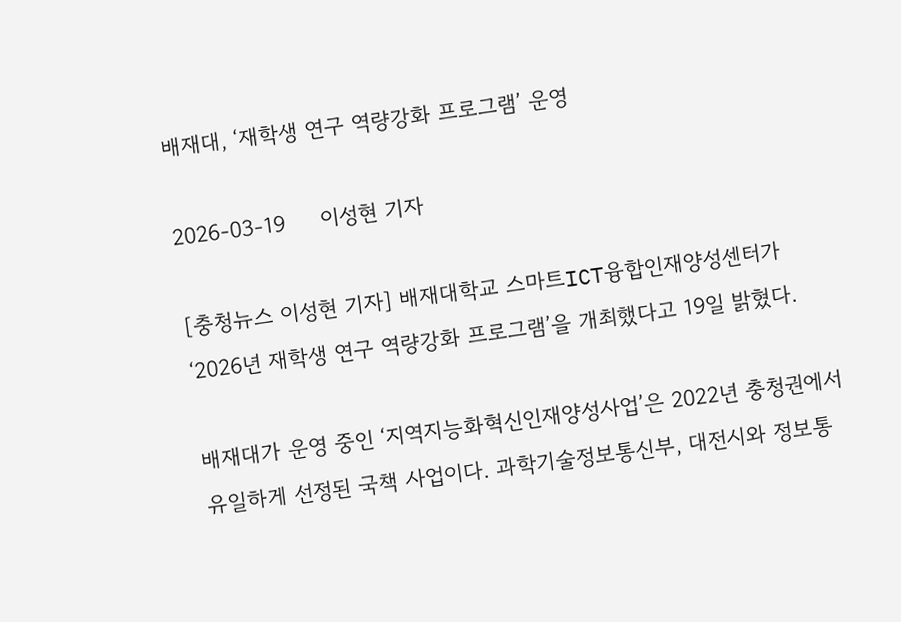배재대, ‘재학생 연구 역량강화 프로그램’ 운영

2026-03-19     이성현 기자

[충청뉴스 이성현 기자] 배재대학교 스마트ICT융합인재양성센터가 ‘2026년 재학생 연구 역량강화 프로그램’을 개최했다고 19일 밝혔다.

배재대가 운영 중인 ‘지역지능화혁신인재양성사업’은 2022년 충청권에서 유일하게 선정된 국책 사업이다. 과학기술정보통신부, 대전시와 정보통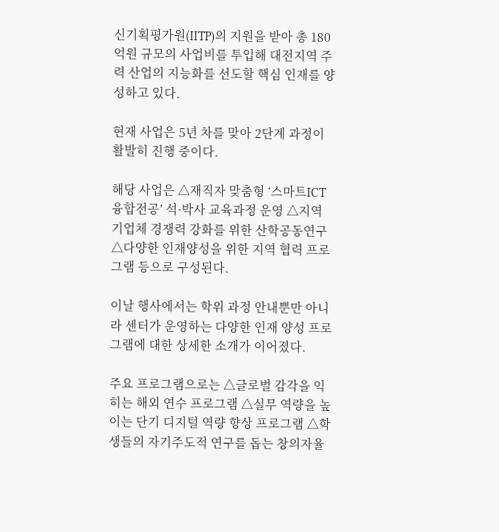신기획평가원(IITP)의 지원을 받아 총 180억원 규모의 사업비를 투입해 대전지역 주력 산업의 지능화를 선도할 핵심 인재를 양성하고 있다.

현재 사업은 5년 차를 맞아 2단계 과정이 활발히 진행 중이다.

해당 사업은 △재직자 맞춤형 ‘스마트ICT융합전공’ 석·박사 교육과정 운영 △지역 기업체 경쟁력 강화를 위한 산학공동연구 △다양한 인재양성을 위한 지역 협력 프로그램 등으로 구성된다.

이날 행사에서는 학위 과정 안내뿐만 아니라 센터가 운영하는 다양한 인재 양성 프로그램에 대한 상세한 소개가 이어졌다.

주요 프로그램으로는 △글로벌 감각을 익히는 해외 연수 프로그램 △실무 역량을 높이는 단기 디지털 역량 향상 프로그램 △학생들의 자기주도적 연구를 돕는 창의자율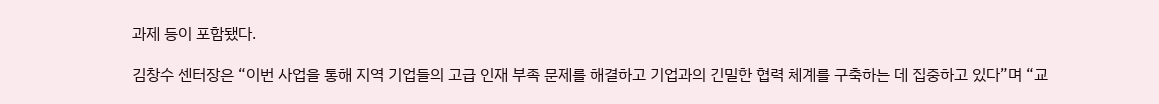과제 등이 포함됐다.

김창수 센터장은 “이번 사업을 통해 지역 기업들의 고급 인재 부족 문제를 해결하고 기업과의 긴밀한 협력 체계를 구축하는 데 집중하고 있다”며 “교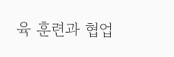육 훈련과 협업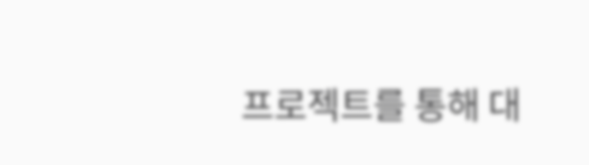프로젝트를 통해 대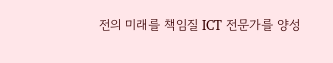전의 미래를 책임질 ICT 전문가를 양성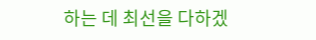하는 데 최선을 다하겠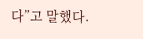다”고 말했다.